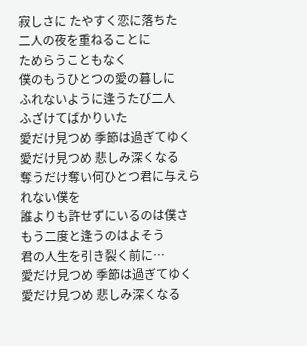寂しさに たやすく恋に落ちた
二人の夜を重ねることに
ためらうこともなく
僕のもうひとつの愛の暮しに
ふれないように逢うたび二人
ふざけてばかりいた
愛だけ見つめ 季節は過ぎてゆく
愛だけ見つめ 悲しみ深くなる
奪うだけ奪い何ひとつ君に与えられない僕を
誰よりも許せずにいるのは僕さ
もう二度と逢うのはよそう
君の人生を引き裂く前に…
愛だけ見つめ 季節は過ぎてゆく
愛だけ見つめ 悲しみ深くなる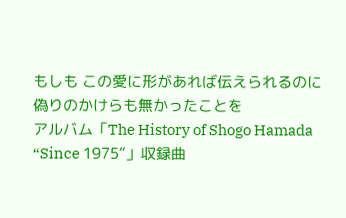もしも この愛に形があれば伝えられるのに
偽りのかけらも無かったことを
アルバム「The History of Shogo Hamada “Since 1975”」収録曲